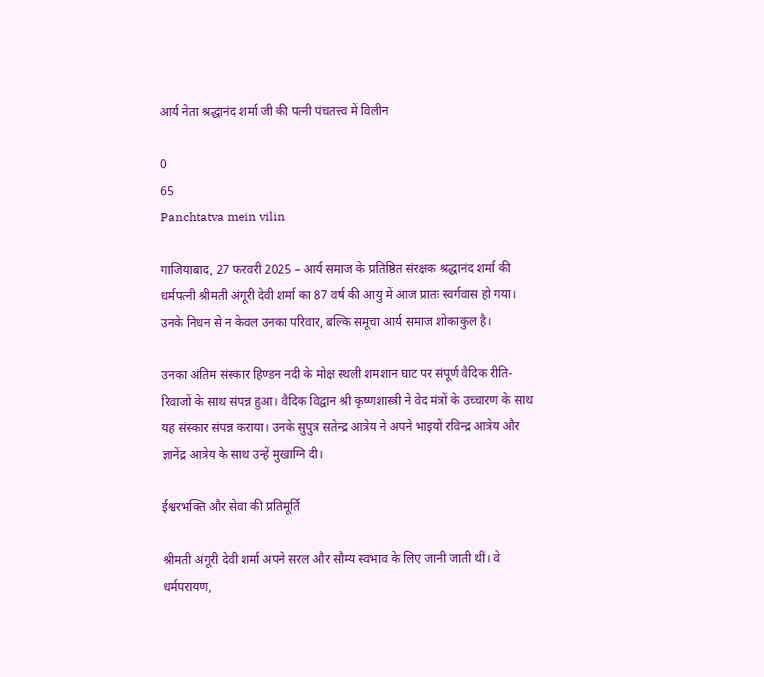आर्य नेता श्रद्धानंद शर्मा जी की पत्नी पंचतत्त्व में विलीन

0
65
Panchtatva mein vilin

गाजियाबाद, 27 फरवरी 2025 – आर्य समाज के प्रतिष्ठित संरक्षक श्रद्धानंद शर्मा की धर्मपत्नी श्रीमती अंगूरी देवी शर्मा का 87 वर्ष की आयु में आज प्रातः स्वर्गवास हो गया। उनके निधन से न केवल उनका परिवार, बल्कि समूचा आर्य समाज शोकाकुल है।

उनका अंतिम संस्कार हिण्डन नदी के मोक्ष स्थली शमशान घाट पर संपूर्ण वैदिक रीति-रिवाजों के साथ संपन्न हुआ। वैदिक विद्वान श्री कृष्णशास्त्री ने वेद मंत्रों के उच्चारण के साथ यह संस्कार संपन्न कराया। उनके सुपुत्र सतेन्द्र आत्रेय ने अपने भाइयों रविन्द्र आत्रेय और ज्ञानेंद्र आत्रेय के साथ उन्हें मुखाग्नि दी।

ईश्वरभक्ति और सेवा की प्रतिमूर्ति

श्रीमती अंगूरी देवी शर्मा अपने सरल और सौम्य स्वभाव के लिए जानी जाती थीं। वे धर्मपरायण,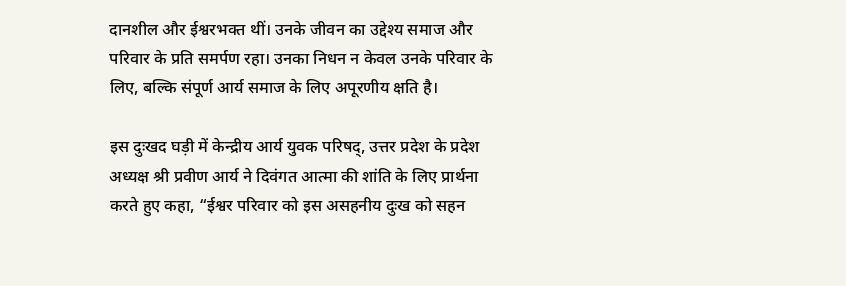दानशील और ईश्वरभक्त थीं। उनके जीवन का उद्देश्य समाज और परिवार के प्रति समर्पण रहा। उनका निधन न केवल उनके परिवार के लिए, बल्कि संपूर्ण आर्य समाज के लिए अपूरणीय क्षति है।

इस दुःखद घड़ी में केन्द्रीय आर्य युवक परिषद्, उत्तर प्रदेश के प्रदेश अध्यक्ष श्री प्रवीण आर्य ने दिवंगत आत्मा की शांति के लिए प्रार्थना करते हुए कहा, “ईश्वर परिवार को इस असहनीय दुःख को सहन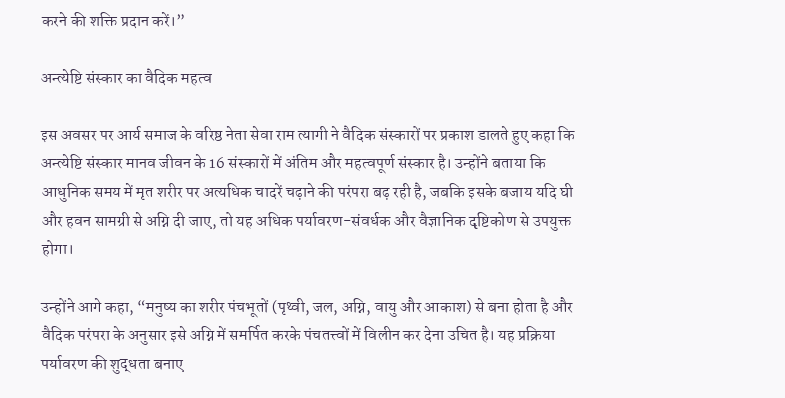करने की शक्ति प्रदान करें।”

अन्त्येष्टि संस्कार का वैदिक महत्व

इस अवसर पर आर्य समाज के वरिष्ठ नेता सेवा राम त्यागी ने वैदिक संस्कारों पर प्रकाश डालते हुए कहा कि अन्त्येष्टि संस्कार मानव जीवन के 16 संस्कारों में अंतिम और महत्वपूर्ण संस्कार है। उन्होंने बताया कि आधुनिक समय में मृत शरीर पर अत्यधिक चादरें चढ़ाने की परंपरा बढ़ रही है, जबकि इसके बजाय यदि घी और हवन सामग्री से अग्नि दी जाए, तो यह अधिक पर्यावरण-संवर्धक और वैज्ञानिक दृष्टिकोण से उपयुक्त होगा।

उन्होंने आगे कहा, “मनुष्य का शरीर पंचभूतों (पृथ्वी, जल, अग्नि, वायु और आकाश) से बना होता है और वैदिक परंपरा के अनुसार इसे अग्नि में समर्पित करके पंचतत्त्वों में विलीन कर देना उचित है। यह प्रक्रिया पर्यावरण की शुद्धता बनाए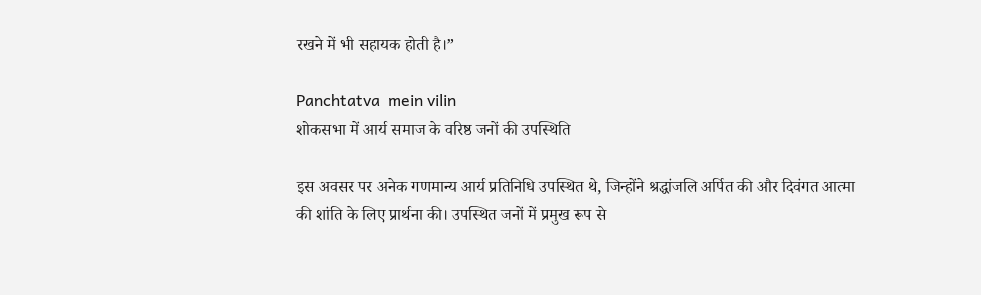रखने में भी सहायक होती है।”

Panchtatva  mein vilin
शोकसभा में आर्य समाज के वरिष्ठ जनों की उपस्थिति

इस अवसर पर अनेक गणमान्य आर्य प्रतिनिधि उपस्थित थे, जिन्होंने श्रद्धांजलि अर्पित की और दिवंगत आत्मा की शांति के लिए प्रार्थना की। उपस्थित जनों में प्रमुख रूप से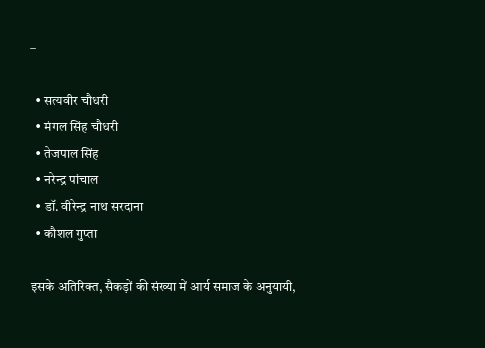–

  • सत्यवीर चौधरी
  • मंगल सिंह चौधरी
  • तेजपाल सिंह
  • नरेन्द्र पांचाल
  • डॉ. वीरेन्द्र नाथ सरदाना
  • कौशल गुप्ता

इसके अतिरिक्त, सैकड़ों की संख्या में आर्य समाज के अनुयायी,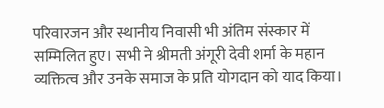परिवारजन और स्थानीय निवासी भी अंतिम संस्कार में सम्मिलित हुए। सभी ने श्रीमती अंगूरी देवी शर्मा के महान व्यक्तित्व और उनके समाज के प्रति योगदान को याद किया।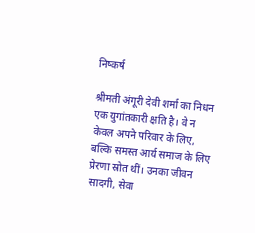निष्कर्ष

श्रीमती अंगूरी देवी शर्मा का निधन एक युगांतकारी क्षति है। वे न केवल अपने परिवार के लिए, बल्कि समस्त आर्य समाज के लिए प्रेरणा स्रोत थीं। उनका जीवन सादगी, सेवा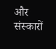और संस्कारों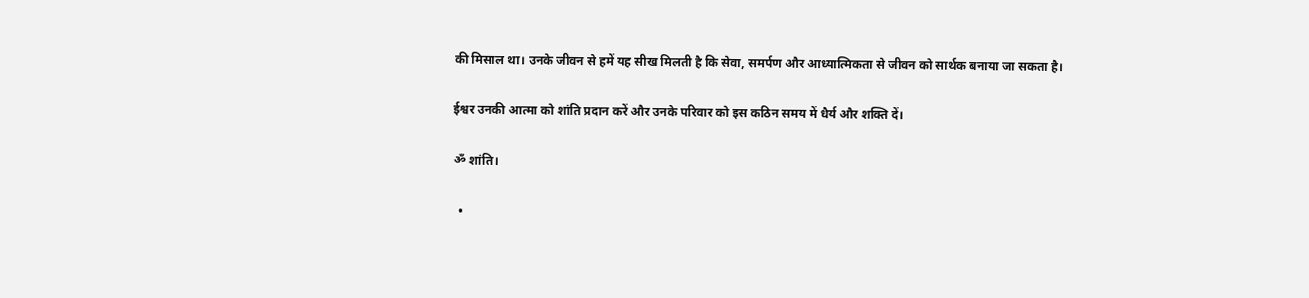की मिसाल था। उनके जीवन से हमें यह सीख मिलती है कि सेवा, समर्पण और आध्यात्मिकता से जीवन को सार्थक बनाया जा सकता है।

ईश्वर उनकी आत्मा को शांति प्रदान करें और उनके परिवार को इस कठिन समय में धैर्य और शक्ति दें।

ॐ शांति।

  •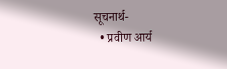सूचनार्थ-
  • प्रवीण आर्य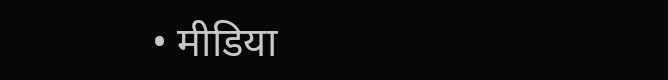• मीडिया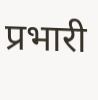प्रभारी